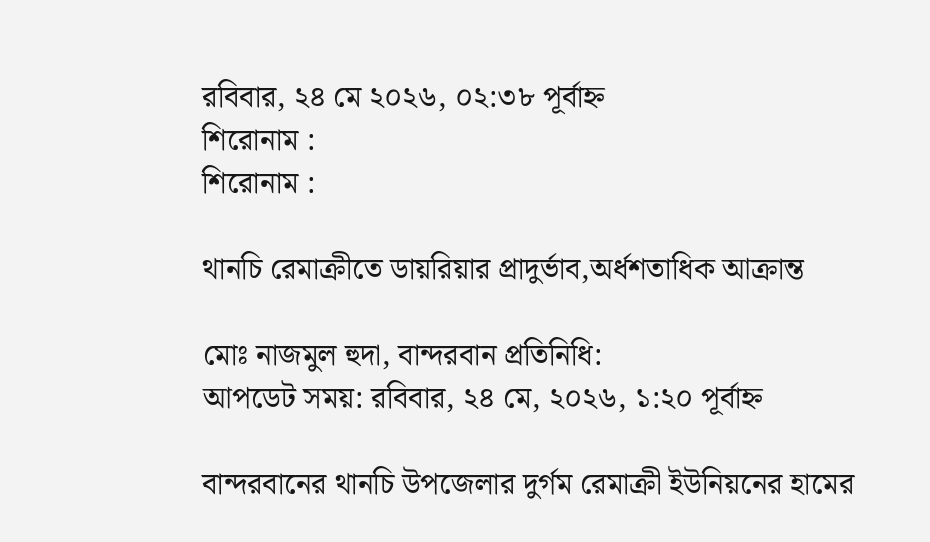রবিবার, ২৪ মে ২০২৬, ০২:৩৮ পূর্বাহ্ন
শিরোনাম :
শিরোনাম :

থানচি রেমাক্রীতে ডায়রিয়ার প্রাদুর্ভাব,অর্ধশতাধিক আক্রান্ত

মোঃ নাজমুল হুদা, বান্দরবান প্রতিনিধি:
আপডেট সময়: রবিবার, ২৪ মে, ২০২৬, ১:২০ পূর্বাহ্ন

বান্দরবানের থানচি উপজেলার দুর্গম রেমাক্রী ইউনিয়নের হামের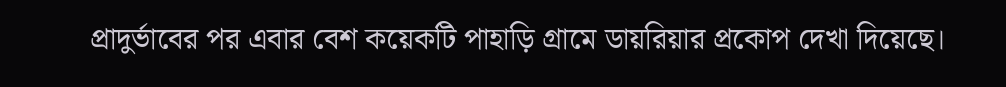প্রাদুর্ভাবের পর এবার বেশ কয়েকটি পাহাড়ি গ্রামে ডায়রিয়ার প্রকোপ দেখা দিয়েছে।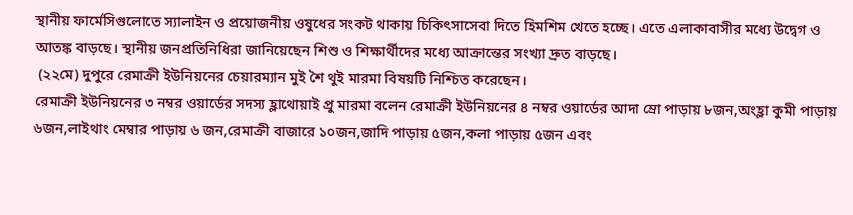স্থানীয় ফার্মেসিগুলোতে স্যালাইন ও প্রয়োজনীয় ওষুধের সংকট থাকায় চিকিৎসাসেবা দিতে হিমশিম খেতে হচ্ছে। এতে এলাকাবাসীর মধ্যে উদ্বেগ ও আতঙ্ক বাড়ছে। স্থানীয় জনপ্রতিনিধিরা জানিয়েছেন শিশু ও শিক্ষার্থীদের মধ্যে আক্রান্তের সংখ্যা দ্রুত বাড়ছে।
 (২২মে) দুপুরে রেমাক্রী ইউনিয়নের চেয়ারম্যান মুই শৈ থুই মারমা বিষয়টি নিশ্চিত করেছেন।
রেমাক্রী ইউনিয়নের ৩ নম্বর ওয়ার্ডের সদস্য হ্লাথোয়াই প্রু মারমা বলেন রেমাক্রী ইউনিয়নের ৪ নম্বর ওয়ার্ডের আদা ম্রো পাড়ায় ৮জন,অংহ্লা কুমী পাড়ায় ৬জন,লাইথাং মেম্বার পাড়ায় ৬ জন,রেমাক্রী বাজারে ১০জন,জাদি পাড়ায় ৫জন,কলা পাড়ায় ৫জন এবং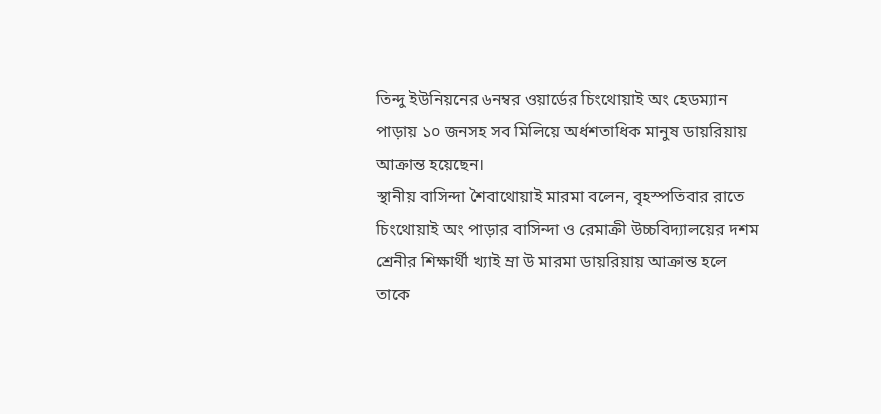তিন্দু ইউনিয়নের ৬নম্বর ওয়ার্ডের চিংথোয়াই অং হেডম্যান পাড়ায় ১০ জনসহ সব মিলিয়ে অর্ধশতাধিক মানুষ ডায়রিয়ায় আক্রান্ত হয়েছেন।
স্থানীয় বাসিন্দা শৈবাথোয়াই মারমা বলেন, বৃহস্পতিবার রাতে চিংথোয়াই অং পাড়ার বাসিন্দা ও রেমাক্রী উচ্চবিদ্যালয়ের দশম শ্রেনীর শিক্ষার্থী খ্যাই ম্রা উ মারমা ডায়রিয়ায় আক্রান্ত হলে তাকে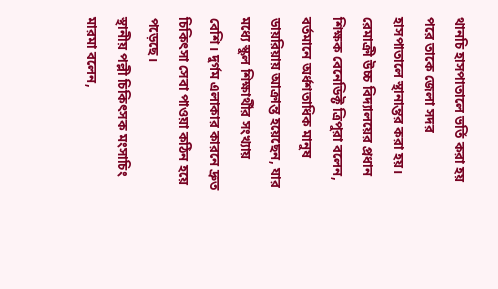থানচি হাসপাতালে ভর্তি করা হয় পরে তাকে জেলা সদর হাসপাতালে স্থানান্তর করা হয়।
রেমাক্রী উচ্চ বিদ্যালয়ের প্রধান শিক্ষক বেনেডিক্ট ত্রিপুরা বলেন, বর্তমানে অর্ধশতাধিক মানুষ ডায়রিয়ায় আক্রান্ত হয়েছেন, যার মধ্যে স্কুল শিক্ষার্থীর সংখ্যায় বেশি। দুর্গম এলাকার কারনে দ্রুত চিকিৎসা সেবা পাওয়া কঠিন হয়ে পড়েছে।
স্থানীয় পল্লী চিকিৎসক মংসাচিং মারমা বলেন,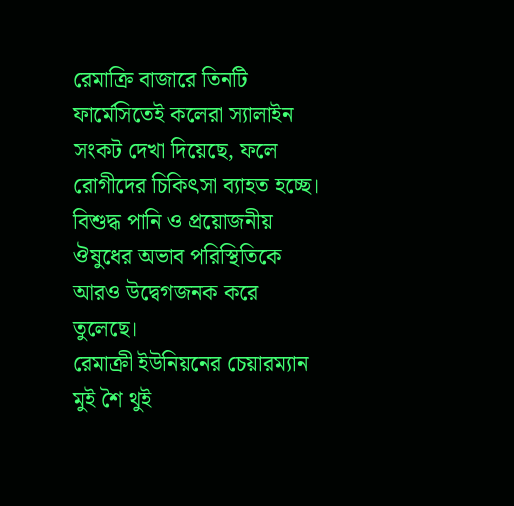রেমাক্রি বাজারে তিনটি ফার্মেসিতেই কলেরা স্যালাইন সংকট দেখা দিয়েছে, ফলে রোগীদের চিকিৎসা ব্যাহত হচ্ছে। বিশুদ্ধ পানি ও প্রয়োজনীয় ঔষুধের অভাব পরিস্থিতিকে আরও উদ্বেগজনক করে তুলেছে।
রেমাক্রী ইউনিয়নের চেয়ারম্যান মুই শৈ থুই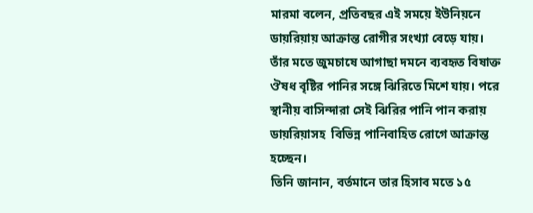মারমা বলেন, প্রতিবছর এই সময়ে ইউনিয়নে ডায়রিয়ায় আক্রান্ত রোগীর সংখ্যা বেড়ে যায়। তাঁর মতে জুমচাষে আগাছা দমনে ব্যবহৃত বিষাক্ত ঔষধ বৃষ্টির পানির সঙ্গে ঝিরিতে মিশে যায়। পরে স্থানীয় বাসিন্দারা সেই ঝিরির পানি পান করায় ডায়রিয়াসহ  বিভিন্ন পানিবাহিত রোগে আক্রান্ত হচ্ছেন।
তিনি জানান, বর্তমানে তার হিসাব মতে ১৫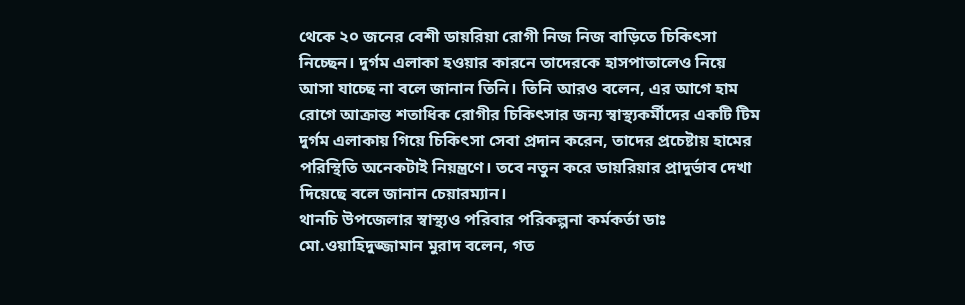থেকে ২০ জনের বেশী ডায়রিয়া রোগী নিজ নিজ বাড়িতে চিকিৎসা নিচ্ছেন। দুর্গম এলাকা হওয়ার কারনে তাদেরকে হাসপাতালেও নিয়ে আসা যাচ্ছে না বলে জানান তিনি। তিনি আরও বলেন, এর আগে হাম রোগে আক্রান্ত শতাধিক রোগীর চিকিৎসার জন্য স্বাস্থ্যকর্মীদের একটি টিম দুর্গম এলাকায় গিয়ে চিকিৎসা সেবা প্রদান করেন, তাদের প্রচেষ্টায় হামের পরিস্থিতি অনেকটাই নিয়ন্ত্রণে। তবে নতুন করে ডায়রিয়ার প্রাদুর্ভাব দেখা দিয়েছে বলে জানান চেয়ারম্যান।
থানচি উপজেলার স্বাস্থ্যও পরিবার পরিকল্পনা কর্মকর্তা ডাঃ মো.ওয়াহিদুজ্জামান মুরাদ বলেন, গত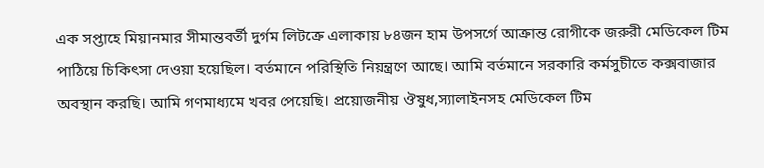এক সপ্তাহে মিয়ানমার সীমান্তবর্তী দুর্গম লিটক্রে এলাকায় ৮৪জন হাম উপসর্গে আক্রান্ত রোগীকে জরুরী মেডিকেল টিম পাঠিয়ে চিকিৎসা দেওয়া হয়েছিল। বর্তমানে পরিস্থিতি নিয়ন্ত্রণে আছে। আমি বর্তমানে সরকারি কর্মসুচীতে কক্সবাজার অবস্থান করছি। আমি গণমাধ্যমে খবর পেয়েছি। প্রয়োজনীয় ঔষুধ,স্যালাইনসহ মেডিকেল টিম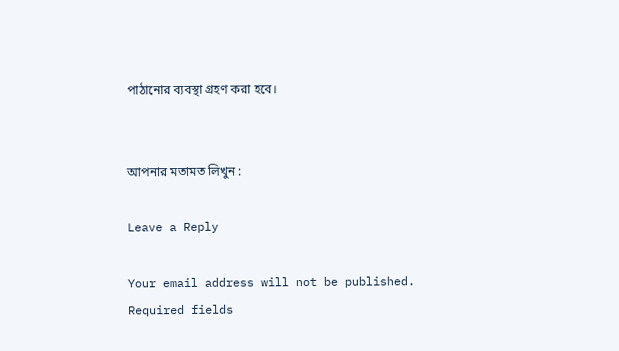পাঠানোর ব্যবস্থা গ্রহণ করা হবে।


আপনার মতামত লিখুন :

Leave a Reply

Your email address will not be published. Required fields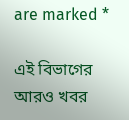are marked *

এই বিভাগের আরও খবর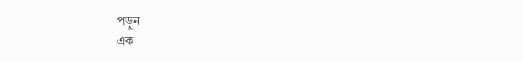পড়ুন
এক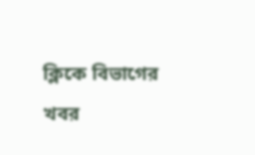ক্লিকে বিভাগের খবর